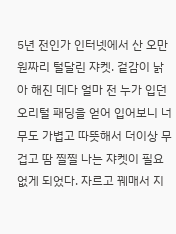5년 전인가 인터넷에서 산 오만원짜리 털달린 쟈켓. 겉감이 낡아 해진 데다 얼마 전 누가 입던 오리털 패딩을 얻어 입어보니 너무도 가볍고 따뜻해서 더이상 무겁고 땀 찔찔 나는 쟈켓이 필요 없게 되었다. 자르고 꿰매서 지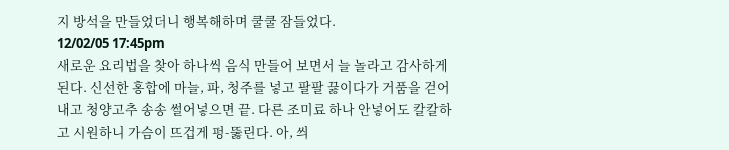지 방석을 만들었더니 행복해하며 쿨쿨 잠들었다.
12/02/05 17:45pm
새로운 요리법을 찾아 하나씩 음식 만들어 보면서 늘 놀라고 감사하게 된다. 신선한 홍합에 마늘, 파, 청주를 넣고 팔팔 끓이다가 거품을 걷어내고 청양고추 송송 썰어넣으면 끝. 다른 조미료 하나 안넣어도 칼칼하고 시원하니 가슴이 뜨겁게 펑-뚫린다. 아, 씌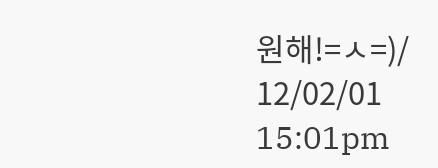원해!=ㅅ=)/
12/02/01 15:01pm